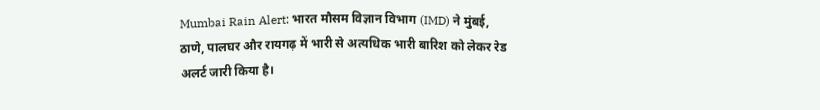Mumbai Rain Alert: भारत मौसम विज्ञान विभाग (IMD) ने मुंबई, ठाणे, पालघर और रायगढ़ में भारी से अत्यधिक भारी बारिश को लेकर रेड अलर्ट जारी किया है।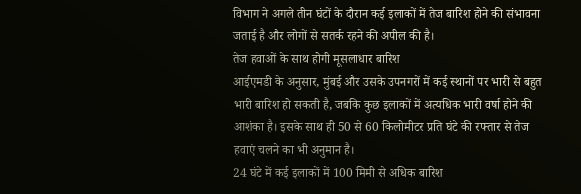विभाग ने अगले तीन घंटों के दौरान कई इलाकों में तेज बारिश होने की संभावना जताई है और लोगों से सतर्क रहने की अपील की है।
तेज हवाओं के साथ होगी मूसलाधार बारिश
आईएमडी के अनुसार, मुंबई और उसके उपनगरों में कई स्थानों पर भारी से बहुत भारी बारिश हो सकती है, जबकि कुछ इलाकों में अत्यधिक भारी वर्षा होने की आशंका है। इसके साथ ही 50 से 60 किलोमीटर प्रति घंटे की रफ्तार से तेज हवाएं चलने का भी अनुमान है।
24 घंटे में कई इलाकों में 100 मिमी से अधिक बारिश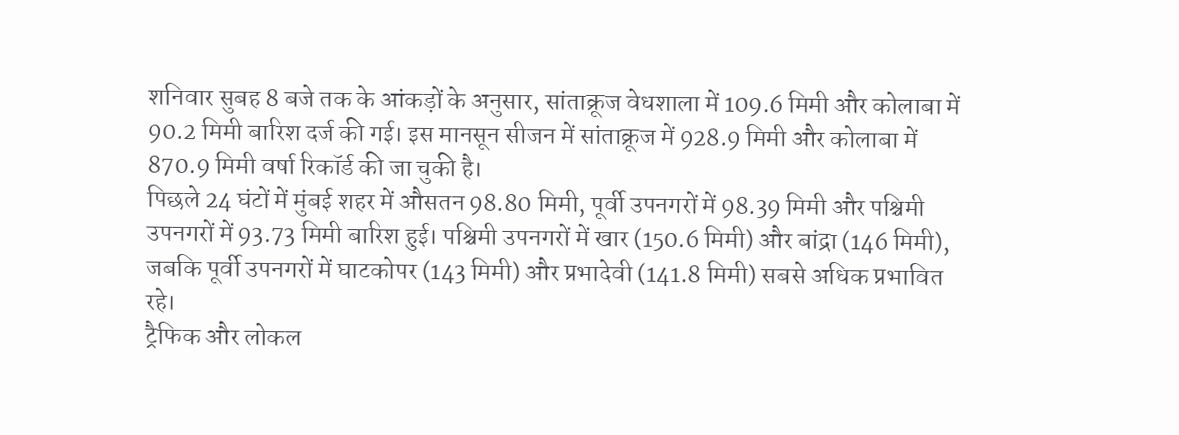शनिवार सुबह 8 बजे तक के आंकड़ों के अनुसार, सांताक्रूज वेधशाला में 109.6 मिमी और कोलाबा में 90.2 मिमी बारिश दर्ज की गई। इस मानसून सीजन में सांताक्रूज में 928.9 मिमी और कोलाबा में 870.9 मिमी वर्षा रिकॉर्ड की जा चुकी है।
पिछले 24 घंटों में मुंबई शहर में औसतन 98.80 मिमी, पूर्वी उपनगरों में 98.39 मिमी और पश्चिमी उपनगरों में 93.73 मिमी बारिश हुई। पश्चिमी उपनगरों में खार (150.6 मिमी) और बांद्रा (146 मिमी), जबकि पूर्वी उपनगरों में घाटकोपर (143 मिमी) और प्रभादेवी (141.8 मिमी) सबसे अधिक प्रभावित रहे।
ट्रैफिक और लोकल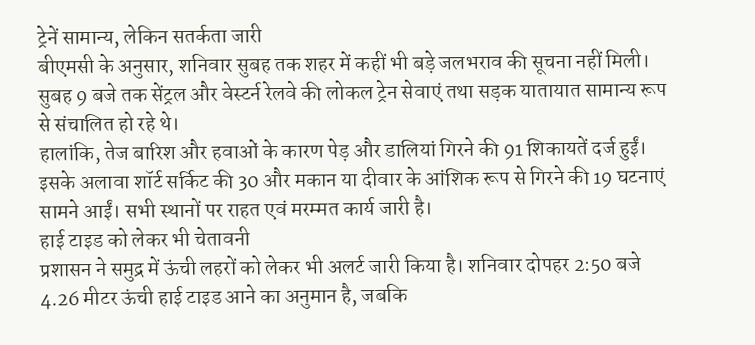ट्रेनें सामान्य, लेकिन सतर्कता जारी
बीएमसी के अनुसार, शनिवार सुबह तक शहर में कहीं भी बड़े जलभराव की सूचना नहीं मिली। सुबह 9 बजे तक सेंट्रल और वेस्टर्न रेलवे की लोकल ट्रेन सेवाएं तथा सड़क यातायात सामान्य रूप से संचालित हो रहे थे।
हालांकि, तेज बारिश और हवाओं के कारण पेड़ और डालियां गिरने की 91 शिकायतें दर्ज हुईं। इसके अलावा शॉर्ट सर्किट की 30 और मकान या दीवार के आंशिक रूप से गिरने की 19 घटनाएं सामने आईं। सभी स्थानों पर राहत एवं मरम्मत कार्य जारी है।
हाई टाइड को लेकर भी चेतावनी
प्रशासन ने समुद्र में ऊंची लहरों को लेकर भी अलर्ट जारी किया है। शनिवार दोपहर 2:50 बजे 4.26 मीटर ऊंची हाई टाइड आने का अनुमान है, जबकि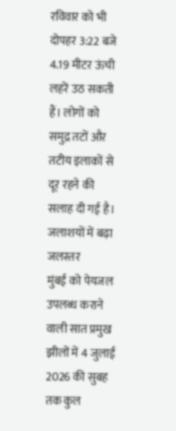रविवार को भी दोपहर 3:22 बजे 4.19 मीटर ऊंची लहरें उठ सकती हैं। लोगों को समुद्र तटों और तटीय इलाकों से दूर रहने की सलाह दी गई है।
जलाशयों में बढ़ा जलस्तर
मुंबई को पेयजल उपलब्ध कराने वाली सात प्रमुख झीलों में 4 जुलाई 2026 की सुबह तक कुल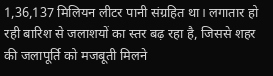1,36,137 मिलियन लीटर पानी संग्रहित था। लगातार हो रही बारिश से जलाशयों का स्तर बढ़ रहा है, जिससे शहर की जलापूर्ति को मजबूती मिलने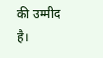की उम्मीद है।